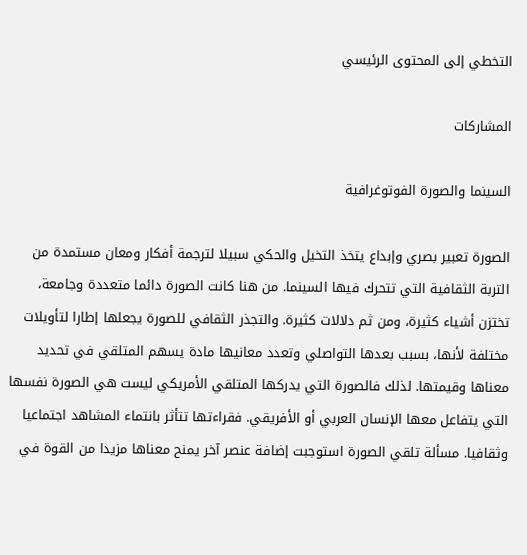التخطي إلى المحتوى الرئيسي

المشاركات

السينما والصورة الفوتوغرافية

الصورة تعبير بصري وإبداع يتخذ التخيل والحكي سبيلا لترجمة أفكار ومعان مستمدة من التربة الثقافية التي تتحرك فيها السينما. من هنا كانت الصورة دائما متعددة وجامعة، تختزن أشياء كثيرة، ومن ثم دلالات كثيرة. والتجذر الثقافي للصورة يجعلها إطارا لتأويلات مختلفة لأنها، بسبب بعدها التواصلي وتعدد معانيها مادة يسهم المتلقي في تحديد معناها وقيمتها. لذلك فالصورة التي يدركها المتلقي الأمريكي ليست هي الصورة نفسها التي يتفاعل معها الإنسان العربي أو الأفريقي. فقراءتها تتأثر بانتماء المشاهد اجتماعيا وثقافيا. مسألة تلقي الصورة استوجبت إضافة عنصر آخر يمنح معناها مزيدا من القوة في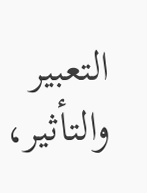التعبير والتأثير،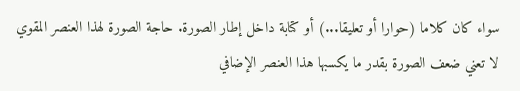سواء كان كلاما (حوارا أو تعليقا...) أو كتابة داخل إطار الصورة. حاجة الصورة لهذا العنصر المقوي لا تعني ضعف الصورة بقدر ما يكسبها هذا العنصر الإضافي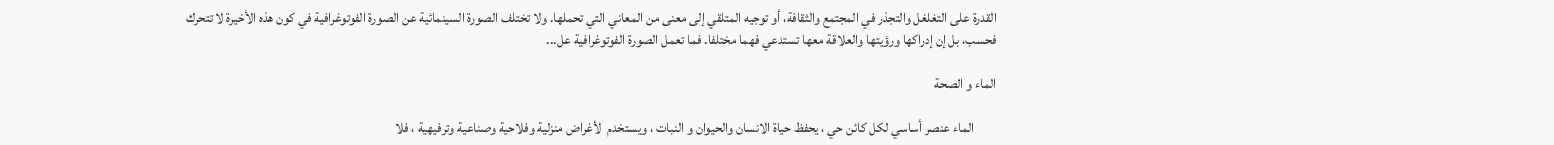القدرة على التغلغل والتجذر في المجتمع والثقافة، أو توجيه المتلقي إلى معنى من المعاني التي تحملها. ولا تختلف الصورة السينمائية عن الصورة الفوتوغرافية في كون هذه الأخيرة لا تتحرك فحسب، بل إن إدراكها ورؤيتها والعلاقة معها تستدعي فهما مختلفا. فما تعمل الصورة الفوتوغرافية عل...

الماء و الصحة

        الماء عنصر أساسي لكل كائن حي ، يحفظ حياة الانسان والحيوان و النبات ، ويستخدم  لأغراض منزلية وفلاحية وصناعية وترفيهية ، فلا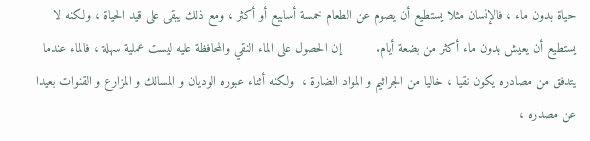حياة بدون ماء ، فالإنسان مثلا يستطيع أن يصوم عن الطعام خمسة أسابيع أو أكثر ، ومع ذلك يبقى على قيد الحياة ، ولكنه لا يستطيع أن يعيش بدون ماء أكثر من بضعة أيام.         إن الحصول على الماء النقي والمحافظة عليه ليست عملية سهلة ، فالماء عندما يتدفق من مصادره يكون نقيا ، خاليا من الجراثيم و المواد الضارة ،  ولكنه أثناء عبوره الوديان و المسالك و المزارع و القنوات بعيدا عن مصدره ،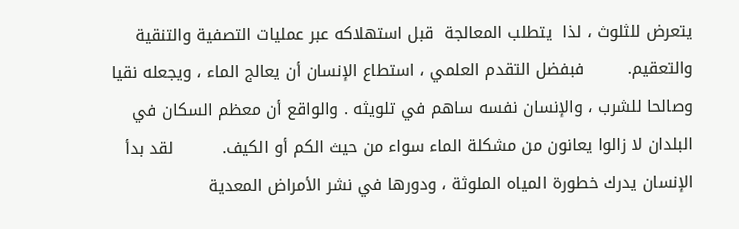يتعرض للثلوث ، لذا  يتطلب المعالجة  قبل استهلاكه عبر عمليات التصفية والتنقية والتعقيم.        فبفضل التقدم العلمي ، استطاع الإنسان أن يعالج الماء ، ويجعله نقيا وصالحا للشرب ، والإنسان نفسه ساهم في تلويثه . والواقع أن معظم السكان في البلدان لا زالوا يعانون من مشكلة الماء سواء من حيث الكم أو الكيف.         لقد بدأ الإنسان يدرك خطورة المياه الملوثة ، ودورها في نشر الأمراض المعدية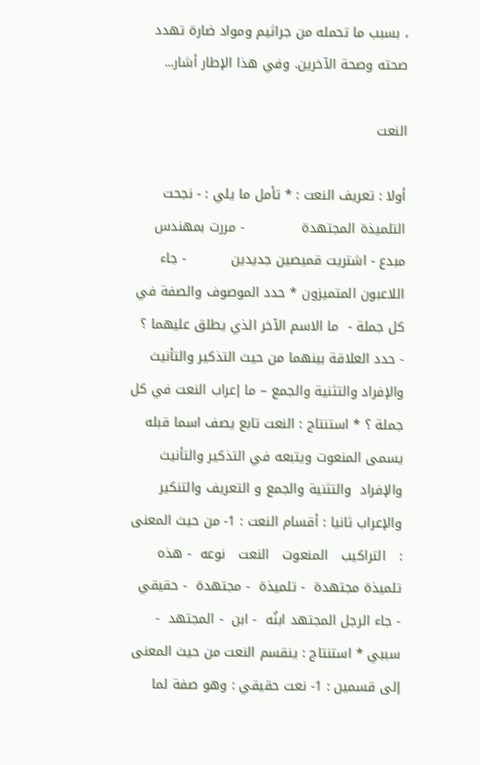، بسبب ما تحمله من جراثيم ومواد ضارة تهدد صحته وصحة الآخرين. وفي هذا الإطار أشار...

النعت

أولا : تعريف النعت : * تأمل ما يلي : - نجحت التلميذة المجتهدة             - مررت بمهندس مبدع - اشتريت قميصين جديدين          - جاء اللاعبون المتميزون * حدد الموصوف والصفة في كل جملة -  ما الاسم الآخر الذي يطلق عليهما ؟  - حدد العلاقة بينهما من حيث التذكير والتأنيث والإفراد والتثنية والجمع – ما إعراب النعت في كل جملة ؟ * استنتاج : النعت تابع يصف اسما قبله يسمى المنعوت ويتبعه في التذكير والتأنيث والإفراد  والتثنية والجمع و التعريف والتنكير  والإعراب ثانيا : أقسام النعت : 1- من حيث المعنى :   التراكيب   المنعوت   النعت   نوعه  - هذه تلميذة مجتهدة  - تلميذة  - مجتهدة  - حقيقي  - جاء الرجل المجتهد ابنُه  - ابن  - المجتهد  - سببي * استنتاج : ينقسم النعت من حيث المعنى إلى قسمين : 1- نعت حقيقي : وهو صفة لما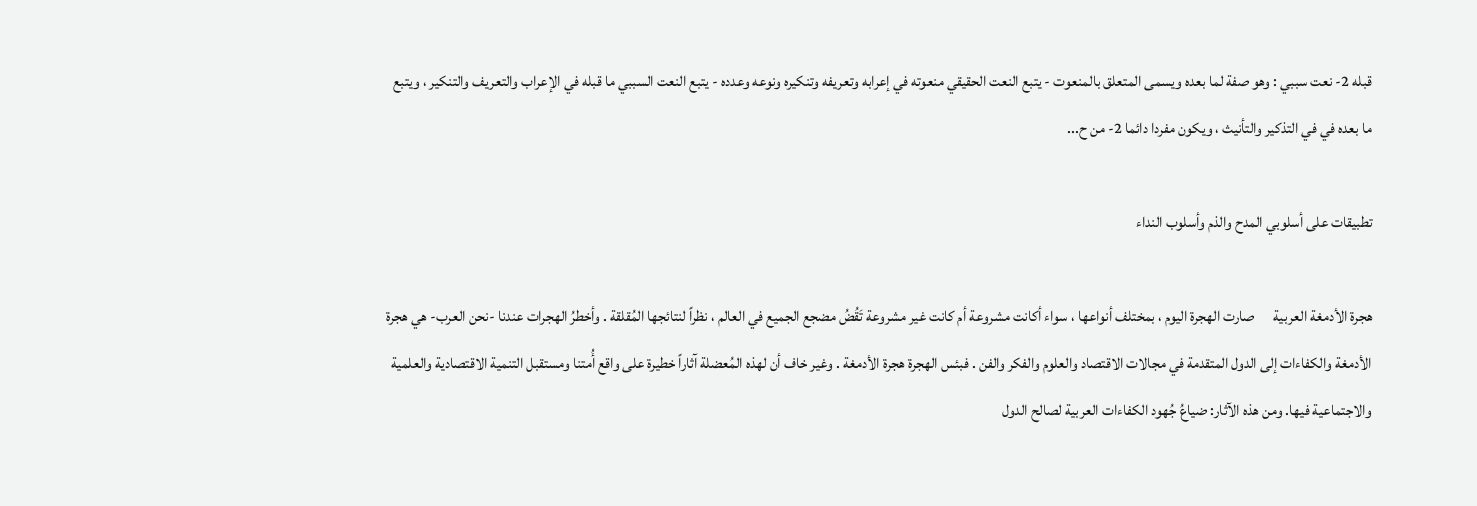قبله 2- نعت سببي : وهو صفة لما بعده ويسمى المتعلق بالمنعوت - يتبع النعت الحقيقي منعوته في إعرابه وتعريفه وتنكيره ونوعه وعدده - يتبع النعت السببي ما قبله في الإعراب والتعريف والتنكير ، ويتبع ما بعده في في التذكير والتأنيث ، ويكون مفردا دائما 2- من ح...

تطبيقات على أسلوبي المدح والذم وأسلوب النداء

هجرة الأدمغة العربية      صارت الهجرة اليوم ، بمختلف أنواعها ، سواء أكانت مشروعة أم كانت غير مشروعة تَقُضُ مضجع الجميع في العالم ، نظراً لنتائجها المُقلقة . وأخطرُ الهجرات عندنا -نحن العرب- هي هجرة الأدمغة والكفاءات إلى الدول المتقدمة في مجالات الاقتصاد والعلوم والفكر والفن . فبئس الهجرة هجرة الأدمغة . وغير خاف أن لهذه المُعضلة آثاراً خطيرة على واقع أُمتنا ومستقبل التنمية الاقتصادية والعلمية والاجتماعية فيها. ومن هذه الآثار: ضياعُ جُهود الكفاءات العربية لصالح الدول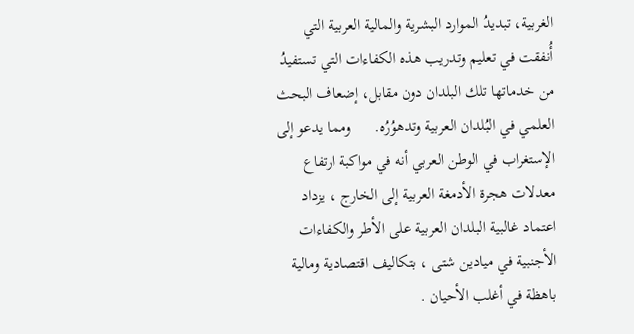الغربية، تبديدُ الموارد البشرية والمالية العربية التي أُنفقت في تعليم وتدريب هذه الكفاءات التي تستفيدُ من خدماتها تلك البلدان دون مقابل، إضعاف البحث العلمي في البُلدان العربية وتدهوُرُه.      ومما يدعو إلى الإستغراب في الوطن العربي أنه في مواكبة ارتفاع معدلات هجرة الأدمغة العربية إلى الخارج ، يزداد اعتماد غالبية البلدان العربية على الأطر والكفاءات الأجنبية في ميادين شتى ، بتكاليف اقتصادية ومالية باهظة في أغلب الأحيان .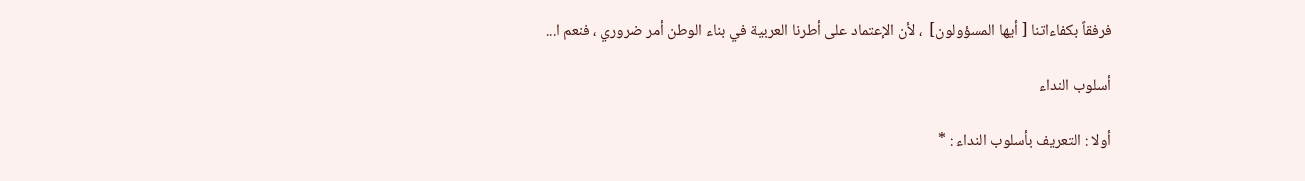فرفقاً بكفاءاتنا [ أيها المسؤولون]  ، لأن الإعتماد على أطرنا العربية في بناء الوطن أمر ضروري ، فنعم ا...

أسلوب النداء

أولا : التعريف بأسلوب النداء : *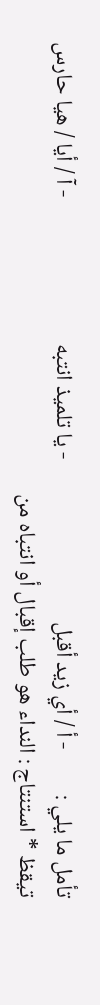تأمل ما يلي :         - أ / أي زيد أقبل                                - يا تلميذ انتبه                             - آ / أيا / هيا حارس تيقظ * استنتاج : النداء هو طلب إقبال أو انتباه من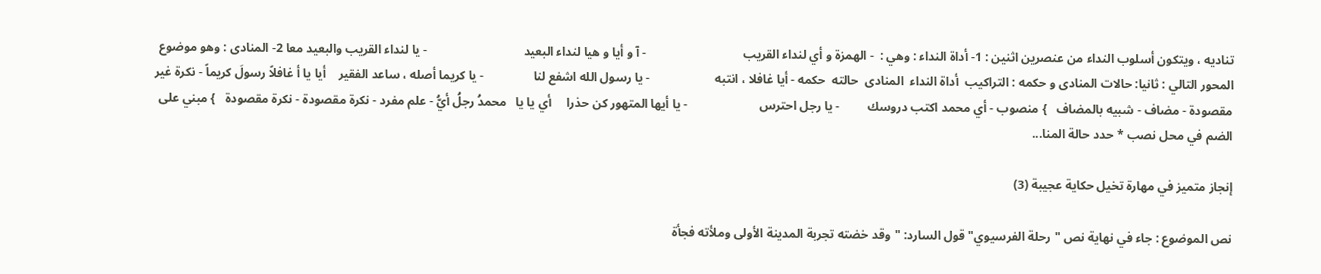تناديه ، ويتكون أسلوب النداء من عنصرين اثنين : 1- أداة النداء : وهي :  - الهمزة و أي لنداء القريب                               - آ و أيا و هيا لنداء البعيد                               - يا لنداء القريب والبعيد معا 2- المنادى : وهو موضوع المحور التالي : ثانيا: حالات المنادى و حكمه : التراكيب  أداة النداء  المنادى  حالته  حكمه - أيا غافلا ، انتبه                     - يا رسول الله اشفع لنا                - يا كريما أصله ، ساعد الفقير    أيا يا أ غافلاً رسولَ كريماً - نكرة غير مقصودة - مضاف - شبيه بالمضاف   } منصوب - أي محمد اكتب دروسك         - يا رجل احترس                       - يا أيها المتهور كن حذرا     أي يا يا   محمدُ رجلُ أيُّ - علم مفرد - نكرة مقصودة - نكرة مقصودة   } مبني على الضم في محل نصب * حدد حالة المنا...

إنجاز متميز في مهارة تخيل حكاية عجيبة (3)

نص الموضوع : جاء في نهاية نص "رحلة الفرسيوي" قول السارد: "وقد خضته تجربة المدينة الأولى وملأته فجأة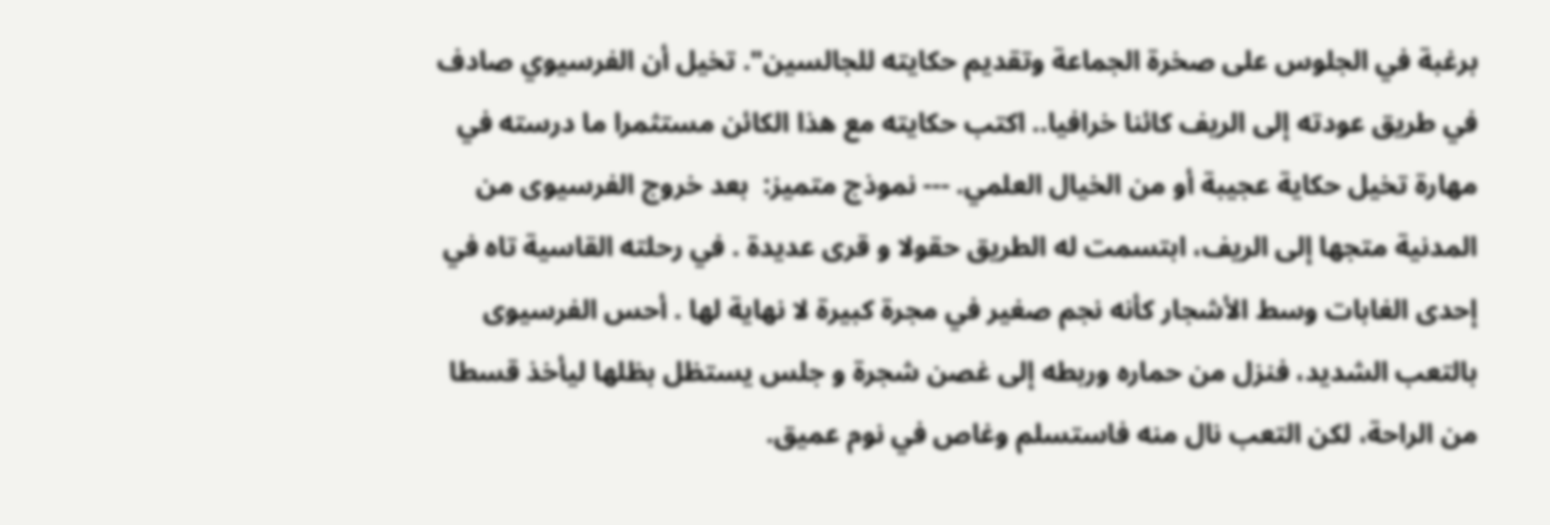برغبة في الجلوس على صخرة الجماعة وتقديم حكايته للجالسين". تخيل أن الفرسيوي صادف في طريق عودته إلى الريف كائنا خرافيا.. اكتب حكايته مع هذا الكائن مستثمرا ما درسته في مهارة تخيل حكاية عجيبة أو من الخيال العلمي. --- نموذج متميز:  بعد خروج الفرسيوى من المدنية متجها إلى الريف، ابتسمت له الطريق حقولا و قرى عديدة . في رحلته القاسية تاه في إحدى الغابات وسط الأشجار كأنه نجم صغير في مجرة كبيرة لا نهاية لها . أحس الفرسيوى بالتعب الشديد، فنزل من حماره وربطه إلى غصن شجرة و جلس يستظل بظلها ليأخذ قسطا من الراحة، لكن التعب نال منه فاستسلم وغاص في نوم عميق.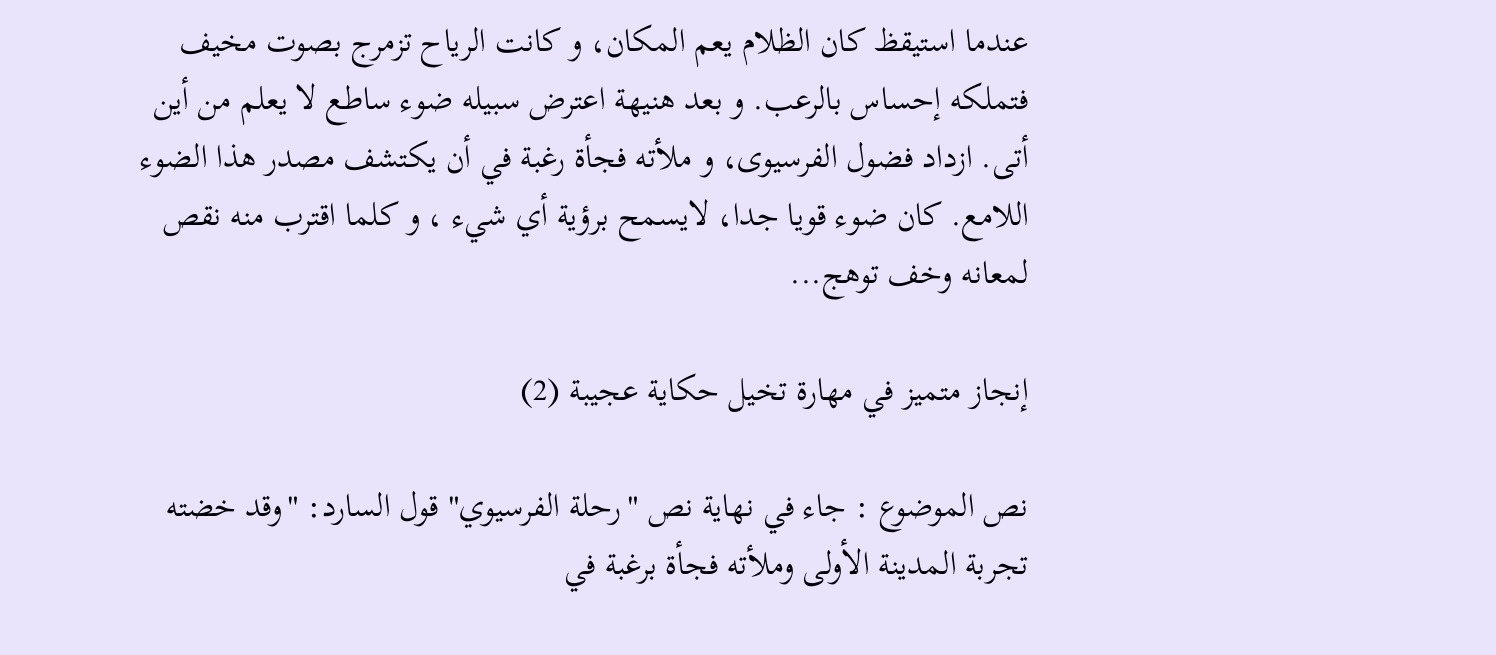عندما استيقظ كان الظلام يعم المكان، و كانت الرياح تزمرج بصوت مخيف فتملكه إحساس بالرعب. و بعد هنيهة اعترض سبيله ضوء ساطع لا يعلم من أين أتى. ازداد فضول الفرسيوى، و ملأته فجأة رغبة في أن يكتشف مصدر هذا الضوء اللامع. كان ضوء قويا جدا، لايسمح برؤية أي شيء ، و كلما اقترب منه نقص لمعانه وخف توهج...

إنجاز متميز في مهارة تخيل حكاية عجيبة (2)

نص الموضوع : جاء في نهاية نص "رحلة الفرسيوي" قول السارد: "وقد خضته تجربة المدينة الأولى وملأته فجأة برغبة في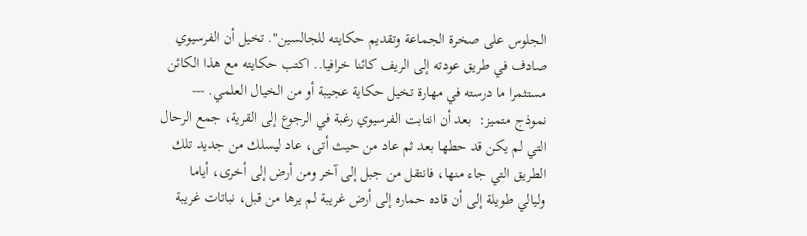الجلوس على صخرة الجماعة وتقديم حكايته للجالسين". تخيل أن الفرسيوي صادف في طريق عودته إلى الريف كائنا خرافيا.. اكتب حكايته مع هذا الكائن مستثمرا ما درسته في مهارة تخيل حكاية عجيبة أو من الخيال العلمي. --- نموذج متميز:  بعد أن انتابت الفرسيوي رغبة في الرجوع إلى القرية، جمع الرحال التي لم يكن قد حطها بعد ثم عاد من حيث أتى، عاد ليسلك من جديد تلك الطريق التي جاء منها، فانتقل من جبل إلى آخر ومن أرض إلى أخرى، أياما وليالي طويلة إلى أن قاده حماره إلى أرض غريبة لم يرها من قبل، نباتات غريبة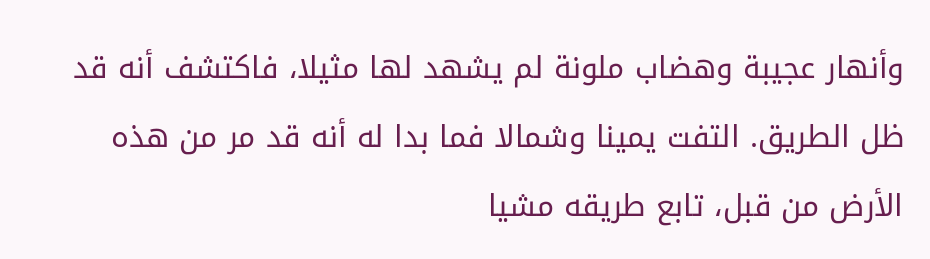وأنهار عجيبة وهضاب ملونة لم يشهد لها مثيلا، فاكتشف أنه قد ظل الطريق. التفت يمينا وشمالا فما بدا له أنه قد مر من هذه الأرض من قبل، تابع طريقه مشيا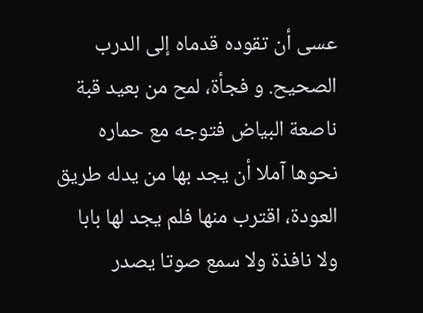عسى أن تقوده قدماه إلى الدرب الصحيح. و فجأة، لمح من بعيد قبة ناصعة البياض فتوجه مع حماره نحوها آملا أن يجد بها من يدله طريق العودة، اقترب منها فلم يجد لها بابا ولا نافذة ولا سمع صوتا يصدر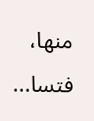منها، فتسا...